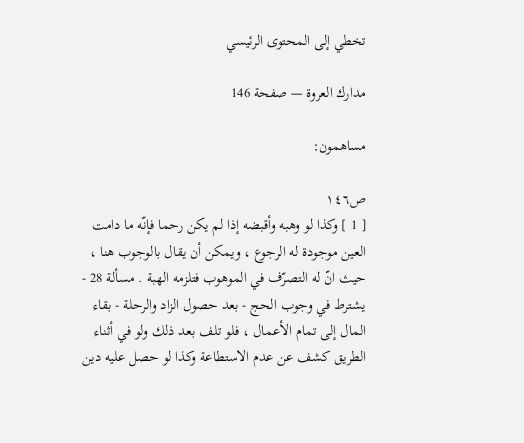تخطي إلى المحتوى الرئيسي

مدارك العروة — صفحة 146

مساهمون:

ص١٤٦
[ 1 ] وكذا لو وهبه وأقبضه إذا لم يكن رحما فإنّه ما دامت العين موجودة له الرجوع ، ويمكن أن يقال بالوجوب هنا ، حيث انّ له التصرّف في الموهوب فتلزمه الهبة . مسألة 28 - يشترط في وجوب الحج - بعد حصول الزاد والرحلة - بقاء المال إلى تمام الأعمال ، فلو تلف بعد ذلك ولو في أثناء الطريق كشف عن عدم الاستطاعة وكذا لو حصل عليه دين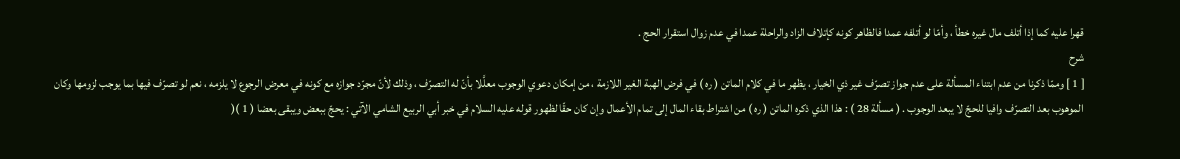قهرا عليه كما إذا أتلف مال غيره خطأ ، وأمّا لو أتلفه عمدا فالظاهر كونه كإتلاف الزاد والراحلة عمدا في عدم زوال استقرار الحج .
شرح
[ 1 ] وممّا ذكرنا من عدم ابتناء المسألة على عدم جواز تصرّف غير ذي الخيار ، يظهر ما في كلام الماتن ( ره ) في فرض الهبة الغير اللازمة ، من إمكان دعوي الوجوب معلَّلا بأنّ له التصرّف ، وذلك لأنّ مجرّد جوازه مع كونه في معرض الرجوع لا يلزمه ، نعم لو تصرّف فيها بما يوجب لزومها وكان الموهوب بعد التصرّف وافيا للحجّ لا يبعد الوجوب . ( مسألة 28 ) : هذا الذي ذكره الماتن ( ره ) من اشتراط بقاء المال إلى تمام الأعمال وإن كان حقّا لظهور قوله عليه السلام في خبر أبي الربيع الشامي الآتي : يحجّ ببعض ويبقى بعضا ( 1 )(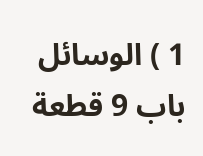1 ) الوسائل باب 9 قطعة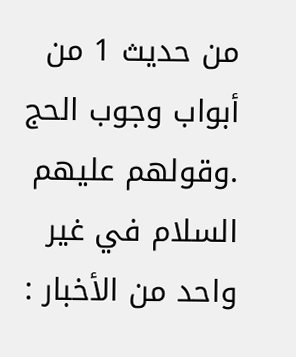من حديث 1 من أبواب وجوب الحج .وقولهم عليهم السلام في غير واحد من الأخبار :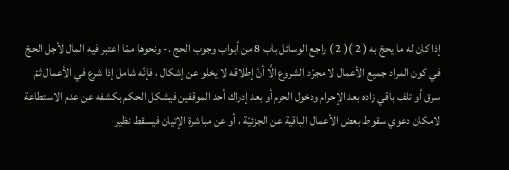إذا كان له ما يحجّ به ( 2 )( 2 ) راجع الوسائل باب 8 من أبواب وجوب الحج .- ونحوها ممّا اعتبر فيه المال لأجل الحجّ في كون المراد جميع الأعمال لا مجرّد الشروع الَّا أنّ إطلاقه لا يخلو عن إشكال ، فإنّه شامل إذا شرع في الأعمال ثمّ سرق أو تلف باقي زاده بعد الإحرام ودخول الحرم أو بعد إدراك أحد الموقفين فيشكل الحكم بكشفه عن عدم الاستطاعة لامكان دعوي سقوط بعض الأعمال الباقية عن الجزئيّة ، أو عن مباشرة الإتيان فيسقط نظير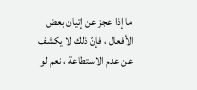ما إذا عجز عن إتيان بعض الأفعال ، فإنّ ذلك لا يكشف عن عدم الاستطاعة ، نعم لو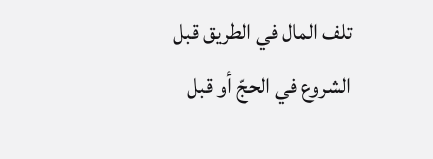تلف المال في الطريق قبل الشروع في الحجّ أو قبل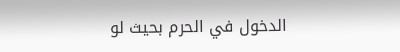الدخول في الحرم بحيث لو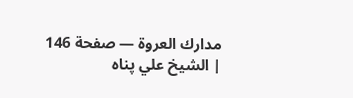مدارك العروة — صفحة 146 | الشيخ علي پناه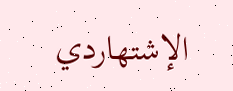الإشتهاردي